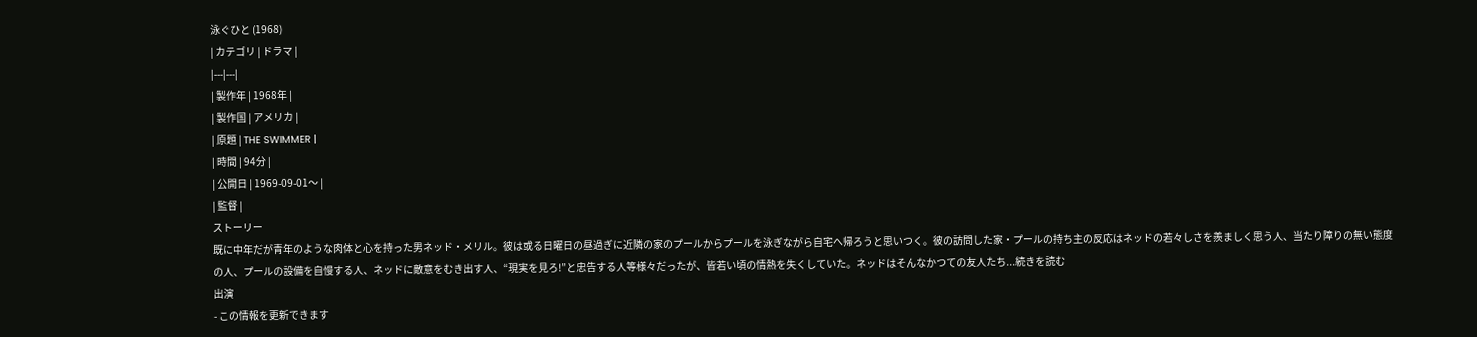泳ぐひと (1968)
| カテゴリ | ドラマ |
|---|---|
| 製作年 | 1968年 |
| 製作国 | アメリカ |
| 原題 | THE SWIMMER |
| 時間 | 94分 |
| 公開日 | 1969-09-01〜 |
| 監督 |
ストーリー
既に中年だが青年のような肉体と心を持った男ネッド・メリル。彼は或る日曜日の昼過ぎに近隣の家のプールからプールを泳ぎながら自宅へ帰ろうと思いつく。彼の訪問した家・プールの持ち主の反応はネッドの若々しさを羨ましく思う人、当たり障りの無い態度の人、プールの設備を自慢する人、ネッドに敵意をむき出す人、“現実を見ろ!”と忠告する人等様々だったが、皆若い頃の情熱を失くしていた。ネッドはそんなかつての友人たち...続きを読む
出演
- この情報を更新できます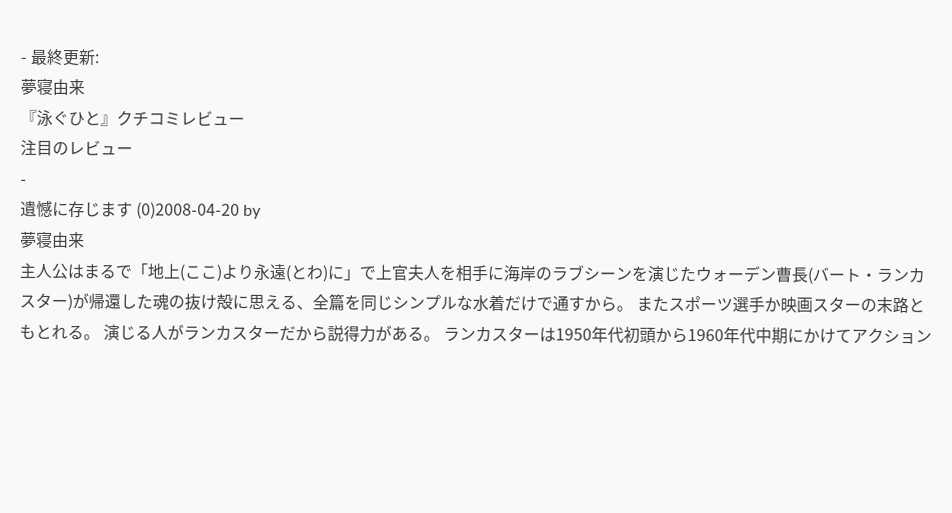- 最終更新:
夢寝由来
『泳ぐひと』クチコミレビュー
注目のレビュー
-
遺憾に存じます (0)2008-04-20 by
夢寝由来
主人公はまるで「地上(ここ)より永遠(とわ)に」で上官夫人を相手に海岸のラブシーンを演じたウォーデン曹長(バート・ランカスター)が帰還した魂の抜け殻に思える、全篇を同じシンプルな水着だけで通すから。 またスポーツ選手か映画スターの末路ともとれる。 演じる人がランカスターだから説得力がある。 ランカスターは1950年代初頭から1960年代中期にかけてアクション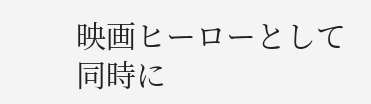映画ヒーローとして同時に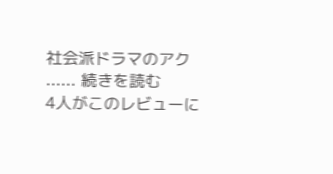社会派ドラマのアク ...... 続きを読む
4人がこのレビューに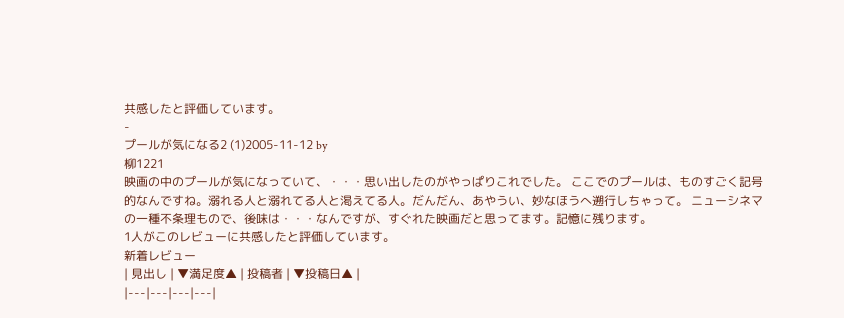共感したと評価しています。
-
プールが気になる2 (1)2005-11-12 by
柳1221
映画の中のプールが気になっていて、・・・思い出したのがやっぱりこれでした。 ここでのプールは、ものすごく記号的なんですね。溺れる人と溺れてる人と渇えてる人。だんだん、あやうい、妙なほうへ遡行しちゃって。 ニューシネマの一種不条理もので、後味は・・・なんですが、すぐれた映画だと思ってます。記憶に残ります。
1人がこのレビューに共感したと評価しています。
新着レビュー
| 見出し | ▼満足度▲ | 投稿者 | ▼投稿日▲ |
|---|---|---|---|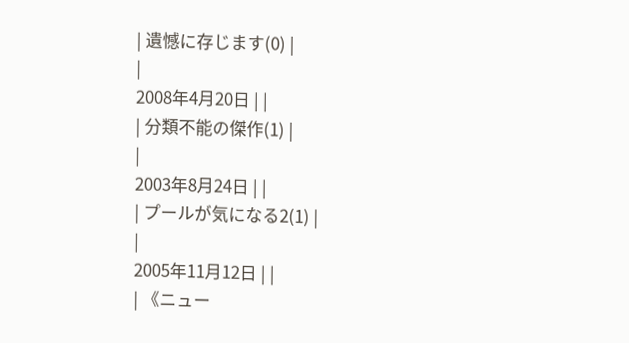| 遺憾に存じます(0) |
|
2008年4月20日 | |
| 分類不能の傑作(1) |
|
2003年8月24日 | |
| プールが気になる2(1) |
|
2005年11月12日 | |
| 《ニュー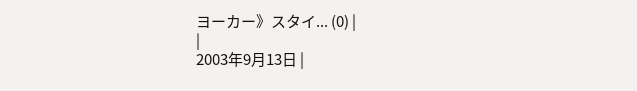ヨーカー》スタイ... (0) |
|
2003年9月13日 |